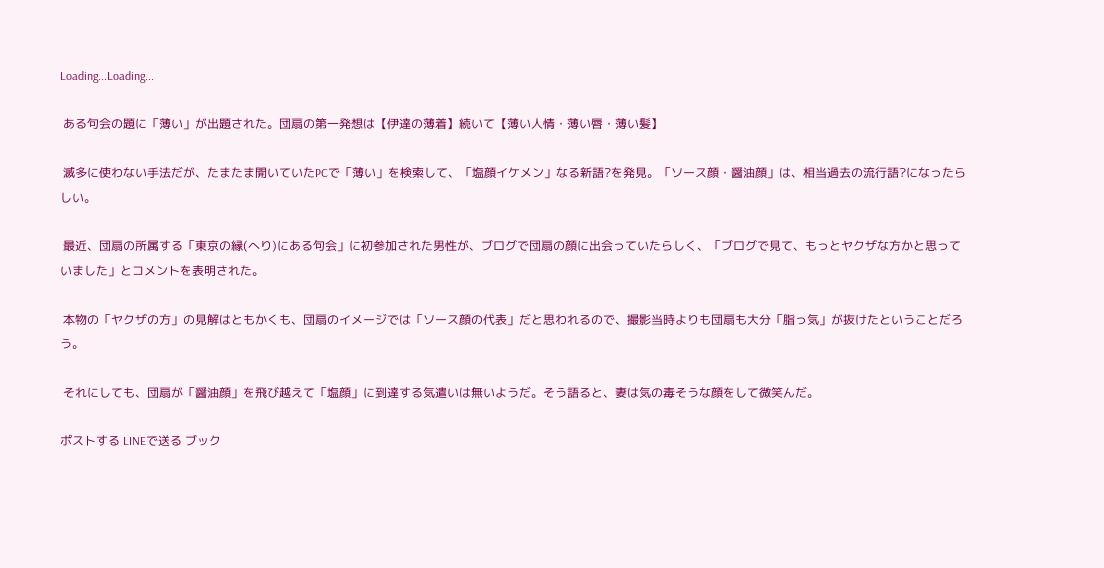Loading...Loading...

 ある句会の題に「薄い」が出題された。団扇の第一発想は【伊達の薄着】続いて【薄い人情・薄い唇・薄い髪】

 滅多に使わない手法だが、たまたま開いていたPCで「薄い」を検索して、「塩顔イケメン」なる新語?を発見。「ソース顔・醤油顔」は、相当過去の流行語?になったらしい。

 最近、団扇の所属する「東京の縁(へり)にある句会」に初参加された男性が、ブログで団扇の顔に出会っていたらしく、「ブログで見て、もっとヤクザな方かと思っていました」とコメントを表明された。

 本物の「ヤクザの方」の見解はともかくも、団扇のイメージでは「ソース顔の代表」だと思われるので、撮影当時よりも団扇も大分「脂っ気」が抜けたということだろう。

 それにしても、団扇が「醤油顔」を飛び越えて「塩顔」に到達する気遣いは無いようだ。そう語ると、妻は気の毒そうな顔をして微笑んだ。

ポストする LINEで送る ブック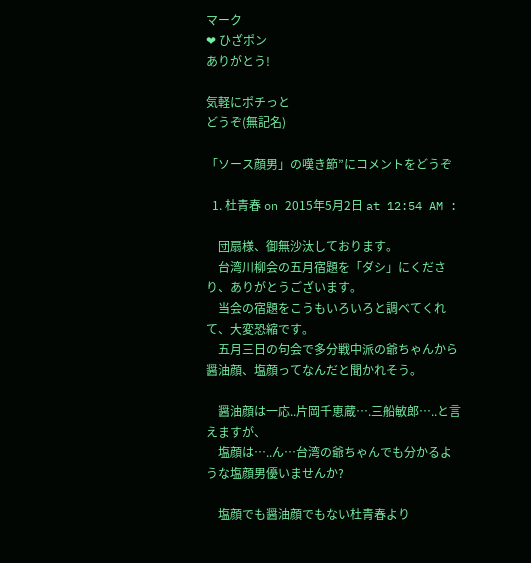マーク
❤ ひざポン
ありがとう!

気軽にポチっと
どうぞ(無記名)

「ソース顔男」の嘆き節”にコメントをどうぞ

  1. 杜青春 on 2015年5月2日 at 12:54 AM :

    団扇様、御無沙汰しております。
    台湾川柳会の五月宿題を「ダシ」にくださり、ありがとうございます。
    当会の宿題をこうもいろいろと調べてくれて、大変恐縮です。
    五月三日の句会で多分戦中派の爺ちゃんから醤油顔、塩顔ってなんだと聞かれそう。

    醤油顔は一応..片岡千恵蔵….三船敏郎…..と言えますが、
    塩顔は…..ん…台湾の爺ちゃんでも分かるような塩顔男優いませんか?

    塩顔でも醤油顔でもない杜青春より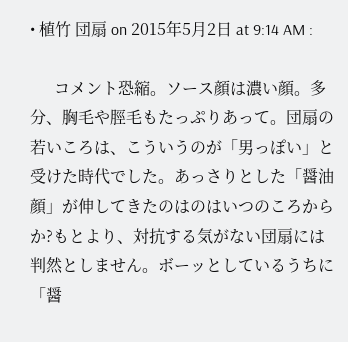• 植竹 団扇 on 2015年5月2日 at 9:14 AM :

      コメント恐縮。ソース顔は濃い顔。多分、胸毛や脛毛もたっぷりあって。団扇の若いころは、こういうのが「男っぽい」と受けた時代でした。あっさりとした「醤油顔」が伸してきたのはのはいつのころからか?もとより、対抗する気がない団扇には判然としません。ボーッとしているうちに「醤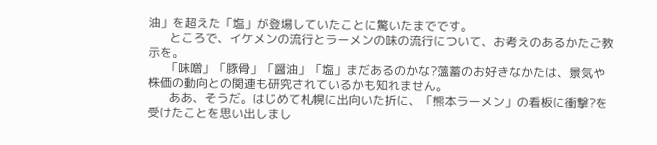油」を超えた「塩」が登場していたことに驚いたまでです。
       ところで、イケメンの流行とラーメンの味の流行について、お考えのあるかたご教示を。
      「味噌」「豚骨」「醤油」「塩」まだあるのかな?薀蓄のお好きなかたは、景気や株価の動向との関連も研究されているかも知れません。
       ああ、そうだ。はじめて札幌に出向いた折に、「熊本ラーメン」の看板に衝撃?を受けたことを思い出しまし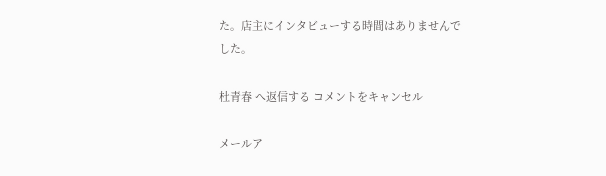た。店主にインタビューする時間はありませんでした。

杜青春 へ返信する コメントをキャンセル

メールア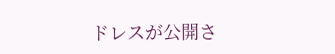ドレスが公開さ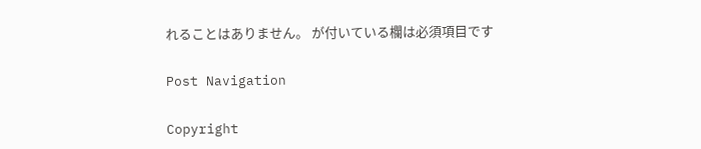れることはありません。 が付いている欄は必須項目です

Post Navigation

Copyright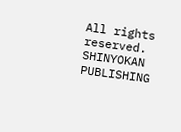All rights reserved. SHINYOKAN PUBLISHING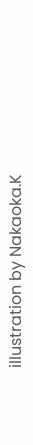illustration by Nakaoka.K